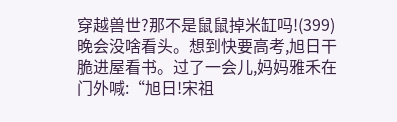穿越兽世?那不是鼠鼠掉米缸吗!(399)
晚会没啥看头。想到快要高考,旭日干脆进屋看书。过了一会儿,妈妈雅禾在门外喊:“旭日!宋祖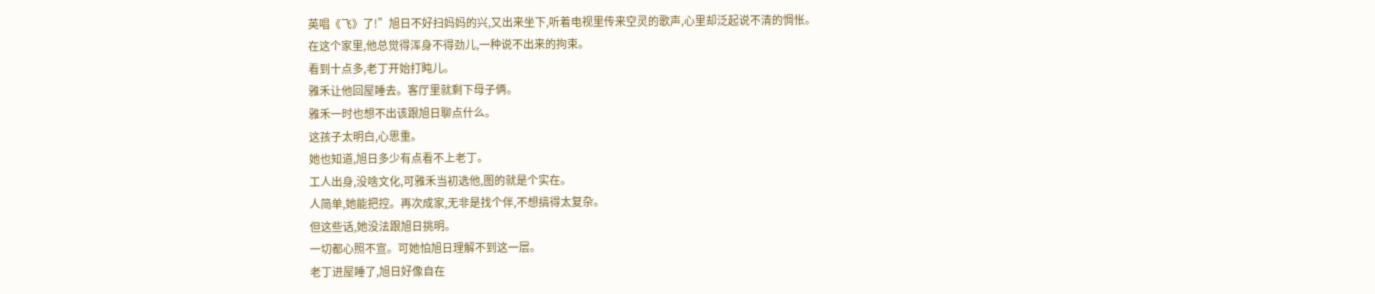英唱《飞》了!”旭日不好扫妈妈的兴,又出来坐下,听着电视里传来空灵的歌声,心里却泛起说不清的惆怅。
在这个家里,他总觉得浑身不得劲儿,一种说不出来的拘束。
看到十点多,老丁开始打盹儿。
雅禾让他回屋睡去。客厅里就剩下母子俩。
雅禾一时也想不出该跟旭日聊点什么。
这孩子太明白,心思重。
她也知道,旭日多少有点看不上老丁。
工人出身,没啥文化,可雅禾当初选他,图的就是个实在。
人简单,她能把控。再次成家,无非是找个伴,不想搞得太复杂。
但这些话,她没法跟旭日挑明。
一切都心照不宣。可她怕旭日理解不到这一层。
老丁进屋睡了,旭日好像自在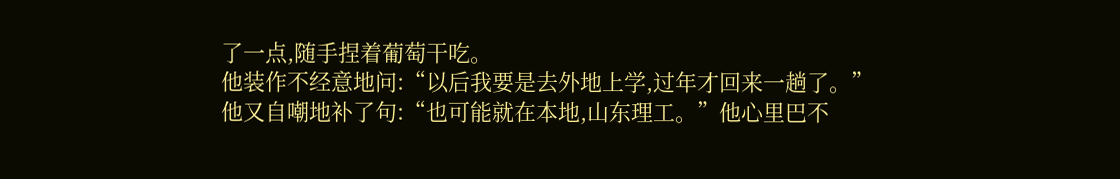了一点,随手捏着葡萄干吃。
他装作不经意地问:“以后我要是去外地上学,过年才回来一趟了。”
他又自嘲地补了句:“也可能就在本地,山东理工。”他心里巴不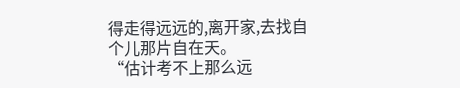得走得远远的,离开家,去找自个儿那片自在天。
“估计考不上那么远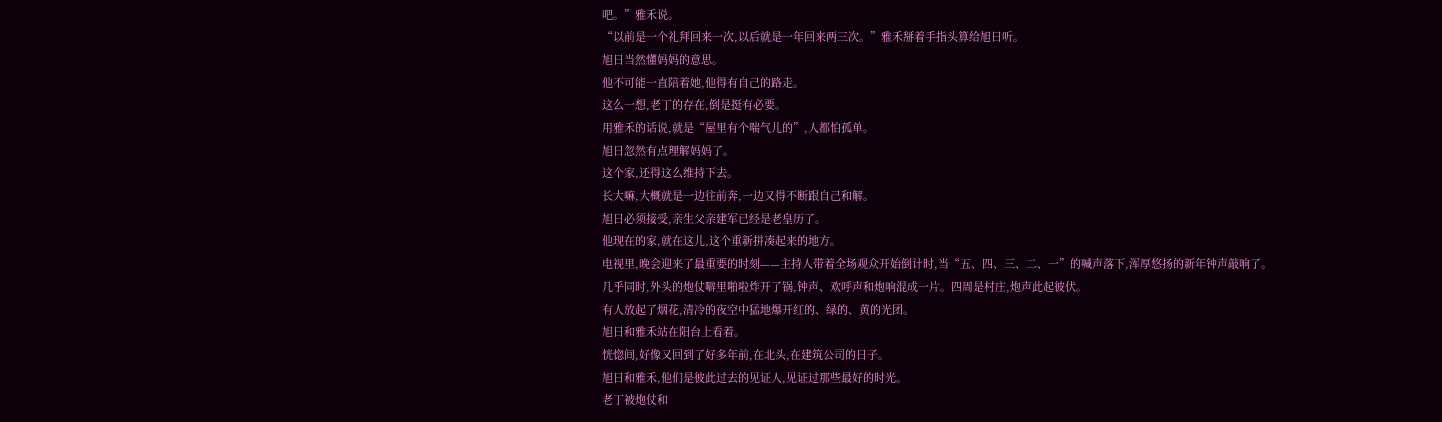吧。”雅禾说。
“以前是一个礼拜回来一次,以后就是一年回来两三次。”雅禾掰着手指头算给旭日听。
旭日当然懂妈妈的意思。
他不可能一直陪着她,他得有自己的路走。
这么一想,老丁的存在,倒是挺有必要。
用雅禾的话说,就是“屋里有个喘气儿的”,人都怕孤单。
旭日忽然有点理解妈妈了。
这个家,还得这么维持下去。
长大嘛,大概就是一边往前奔,一边又得不断跟自己和解。
旭日必须接受,亲生父亲建军已经是老皇历了。
他现在的家,就在这儿,这个重新拼凑起来的地方。
电视里,晚会迎来了最重要的时刻——主持人带着全场观众开始倒计时,当“五、四、三、二、一”的喊声落下,浑厚悠扬的新年钟声敲响了。
几乎同时,外头的炮仗噼里啪啦炸开了锅,钟声、欢呼声和炮响混成一片。四周是村庄,炮声此起彼伏。
有人放起了烟花,清冷的夜空中猛地爆开红的、绿的、黄的光团。
旭日和雅禾站在阳台上看着。
恍惚间,好像又回到了好多年前,在北头,在建筑公司的日子。
旭日和雅禾,他们是彼此过去的见证人,见证过那些最好的时光。
老丁被炮仗和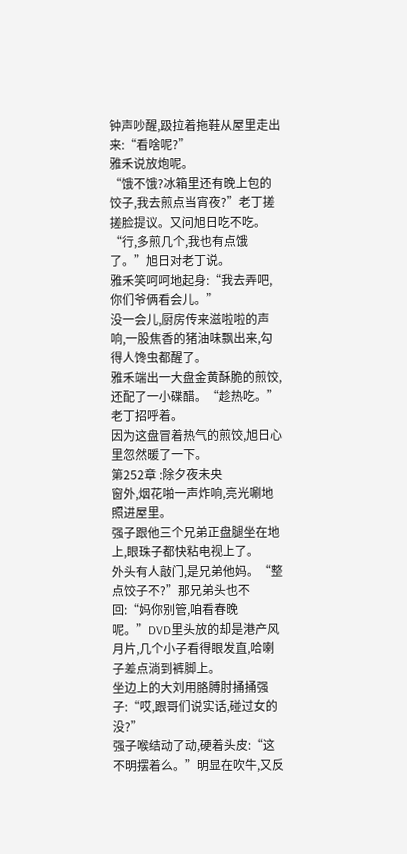钟声吵醒,趿拉着拖鞋从屋里走出来:“看啥呢?”
雅禾说放炮呢。
“饿不饿?冰箱里还有晚上包的饺子,我去煎点当宵夜?”老丁搓搓脸提议。又问旭日吃不吃。
“行,多煎几个,我也有点饿了。”旭日对老丁说。
雅禾笑呵呵地起身:“我去弄吧,你们爷俩看会儿。”
没一会儿,厨房传来滋啦啦的声响,一股焦香的猪油味飘出来,勾得人馋虫都醒了。
雅禾端出一大盘金黄酥脆的煎饺,还配了一小碟醋。“趁热吃。”老丁招呼着。
因为这盘冒着热气的煎饺,旭日心里忽然暖了一下。
第252章 :除夕夜未央
窗外,烟花啪一声炸响,亮光唰地照进屋里。
强子跟他三个兄弟正盘腿坐在地上,眼珠子都快粘电视上了。
外头有人敲门,是兄弟他妈。“整点饺子不?”那兄弟头也不回:“妈你别管,咱看春晚呢。”DVD里头放的却是港产风月片,几个小子看得眼发直,哈喇子差点淌到裤脚上。
坐边上的大刘用胳膊肘捅捅强子:“哎,跟哥们说实话,碰过女的没?”
强子喉结动了动,硬着头皮:“这不明摆着么。”明显在吹牛,又反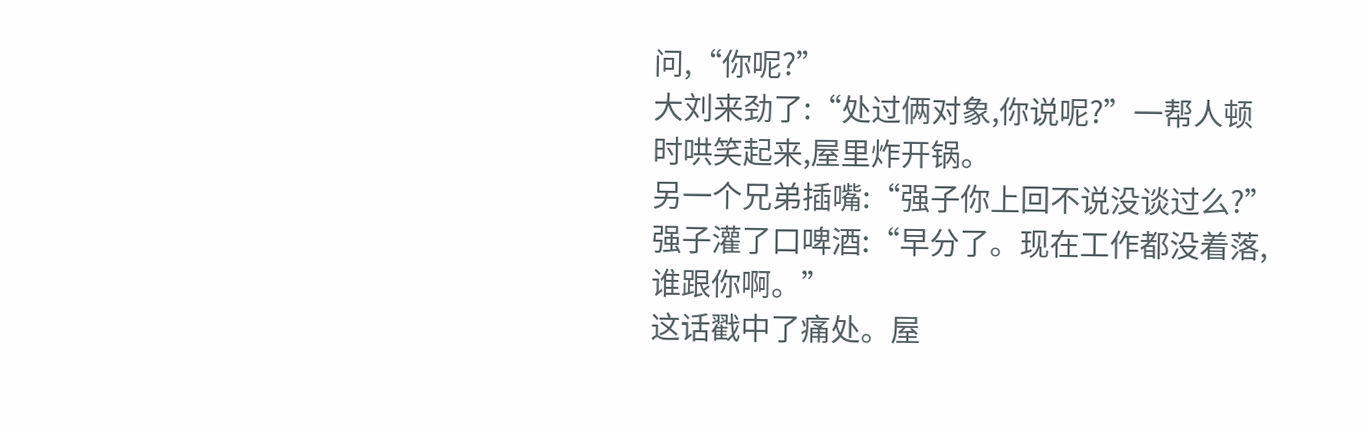问,“你呢?”
大刘来劲了:“处过俩对象,你说呢?”一帮人顿时哄笑起来,屋里炸开锅。
另一个兄弟插嘴:“强子你上回不说没谈过么?”
强子灌了口啤酒:“早分了。现在工作都没着落,谁跟你啊。”
这话戳中了痛处。屋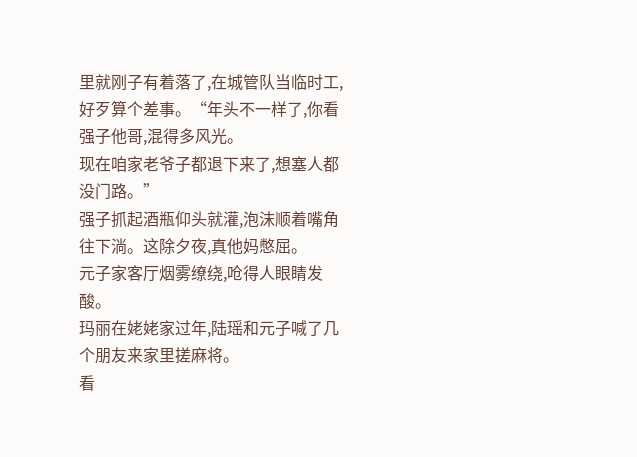里就刚子有着落了,在城管队当临时工,好歹算个差事。“年头不一样了,你看强子他哥,混得多风光。
现在咱家老爷子都退下来了,想塞人都没门路。”
强子抓起酒瓶仰头就灌,泡沫顺着嘴角往下淌。这除夕夜,真他妈憋屈。
元子家客厅烟雾缭绕,呛得人眼睛发酸。
玛丽在姥姥家过年,陆瑶和元子喊了几个朋友来家里搓麻将。
看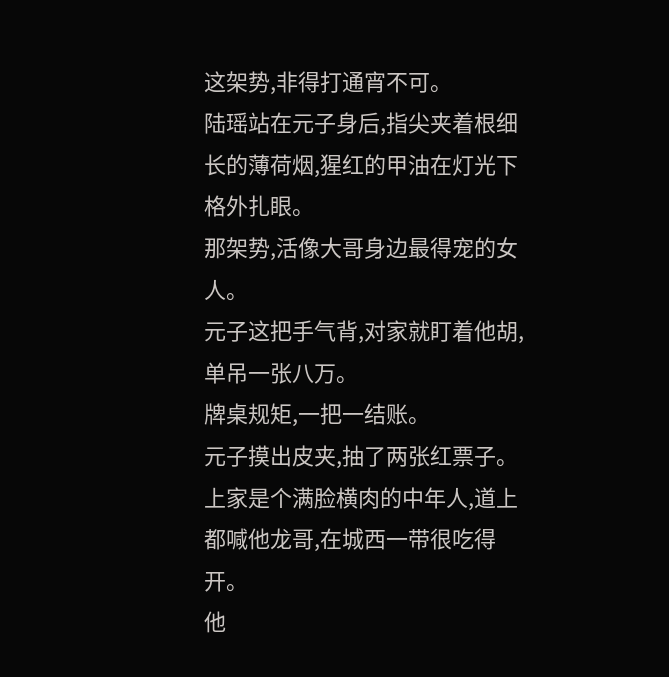这架势,非得打通宵不可。
陆瑶站在元子身后,指尖夹着根细长的薄荷烟,猩红的甲油在灯光下格外扎眼。
那架势,活像大哥身边最得宠的女人。
元子这把手气背,对家就盯着他胡,单吊一张八万。
牌桌规矩,一把一结账。
元子摸出皮夹,抽了两张红票子。
上家是个满脸横肉的中年人,道上都喊他龙哥,在城西一带很吃得开。
他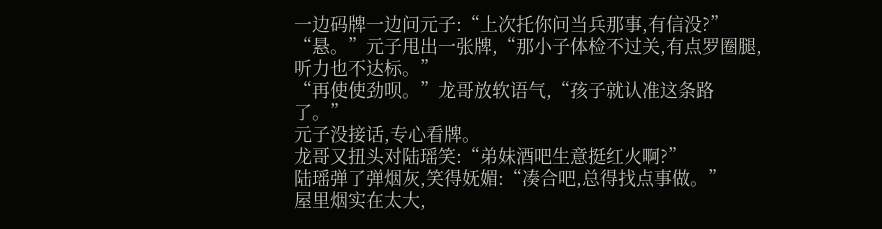一边码牌一边问元子:“上次托你问当兵那事,有信没?”
“悬。”元子甩出一张牌,“那小子体检不过关,有点罗圈腿,听力也不达标。”
“再使使劲呗。”龙哥放软语气,“孩子就认准这条路了。”
元子没接话,专心看牌。
龙哥又扭头对陆瑶笑:“弟妹酒吧生意挺红火啊?”
陆瑶弹了弹烟灰,笑得妩媚:“凑合吧,总得找点事做。”
屋里烟实在太大,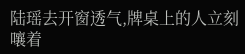陆瑶去开窗透气,牌桌上的人立刻嚷着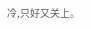冷,只好又关上。